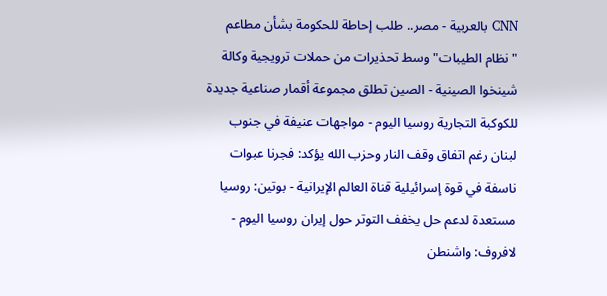CNN بالعربية - مصر.. طلب إحاطة للحكومة بشأن مطاعم "نظام الطيبات" وسط تحذيرات من حملات ترويجية وكالة شينخوا الصينية - الصين تطلق مجموعة أقمار صناعية جديدة للكوكبة التجارية روسيا اليوم - مواجهات عنيفة في جنوب لبنان رغم اتفاق وقف النار وحزب الله يؤكد: فجرنا عبوات ناسفة في قوة إسرائيلية قناة العالم الإيرانية - بوتين: روسيا مستعدة لدعم حل يخفف التوتر حول إيران روسيا اليوم - لافروف: واشنطن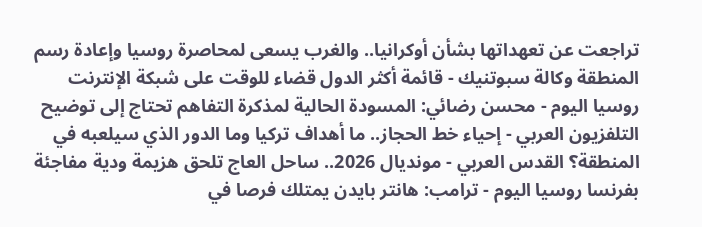تراجعت عن تعهداتها بشأن أوكرانيا.. والغرب يسعى لمحاصرة روسيا وإعادة رسم المنطقة وكالة سبوتنيك - قائمة أكثر الدول قضاء للوقت على شبكة الإنترنت روسيا اليوم - محسن رضائي: المسودة الحالية لمذكرة التفاهم تحتاج إلى توضيح التلفزيون العربي - إحياء خط الحجاز.. ما أهداف تركيا وما الدور الذي سيلعبه في المنطقة؟ القدس العربي - مونديال 2026.. ساحل العاج تلحق هزيمة ودية مفاجئة بفرنسا روسيا اليوم - ترامب: هانتر بايدن يمتلك فرصا في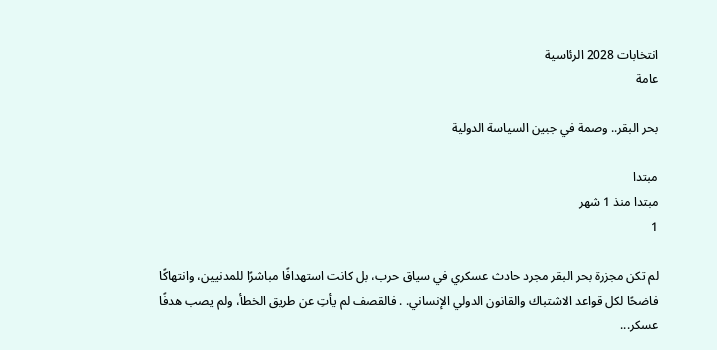انتخابات 2028 الرئاسية
عامة

بحر البقر.. وصمة في جبين السياسة الدولية

مبتدا
مبتدا منذ 1 شهر
1

لم تكن مجزرة بحر البقر مجرد حادث عسكري في سياق حرب، بل كانت استهدافًا مباشرًا للمدنيين، وانتهاكًا فاضحًا لكل قواعد الاشتباك والقانون الدولي الإنساني. . فالقصف لم يأتِ عن طريق الخطأ، ولم يصب هدفًا عسكر...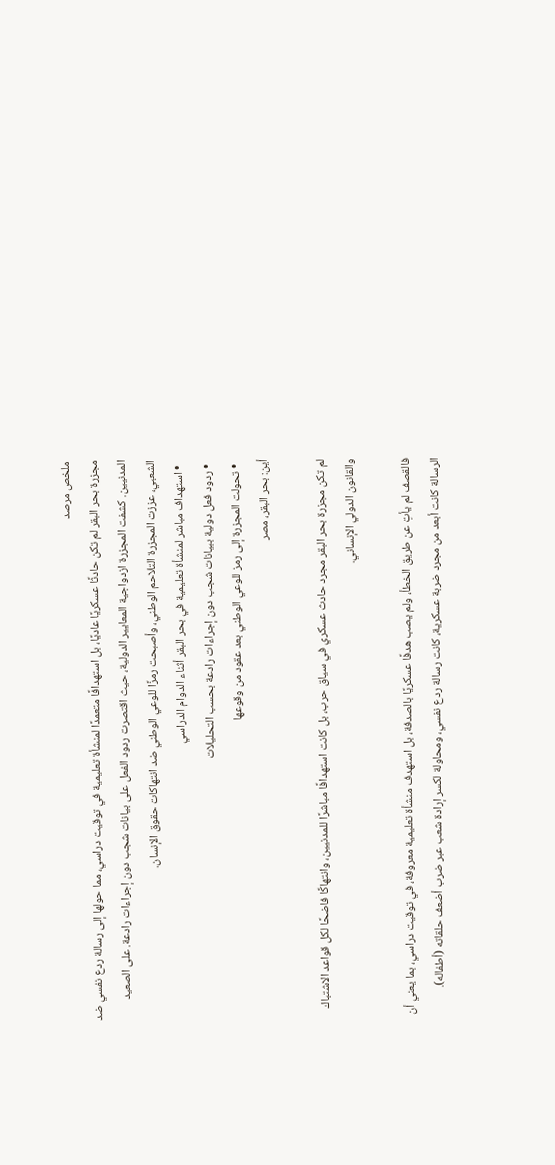ملخص مرصد
مجزرة بحر البقر لم تكن حادثًا عسكريًا عاديًا، بل استهدافًا متعمدًا لمنشأة تعليمية في توقيت دراسي، مما حولها إلى رسالة ردع نفسي ضد المدنيين. كشفت المجزرة ازدواجية المعايير الدولية، حيث اقتصرت ردود الفعل على بيانات شجب دون إجراءات رادعة. على الصعيد الشعبي، عززت المجزرة التلاحم الوطني، وأصبحت رمزًا للوعي الوطني ضد انتهاكات حقوق الإنسان.
  • استهداف مباشر لمنشأة تعليمية في بحر البقر أثناء الدوام الدراسي
  • ردود فعل دولية ببيانات شجب دون إجراءات رادعة بحسب التحليلات
  • تحولت المجزرة إلى رمز للوعي الوطني بعد عقود من وقوعها
أين: بحر البقر، مصر

لم تكن مجزرة بحر البقر مجرد حادث عسكري في سياق حرب، بل كانت استهدافًا مباشرًا للمدنيين، وانتهاكًا فاضحًا لكل قواعد الاشتباك والقانون الدولي الإنساني.

فالقصف لم يأتِ عن طريق الخطأ، ولم يصب هدفًا عسكريًا بالصدفة، بل استهدف منشأة تعليمية معروفة، في توقيت دراسي، بما يعني أن الرسالة كانت أبعد من مجرد ضربة عسكرية، كانت رسالة ردع نفسي، ومحاولة لكسر إرادة شعب عبر ضرب أضعف حلقاته (أطفاله).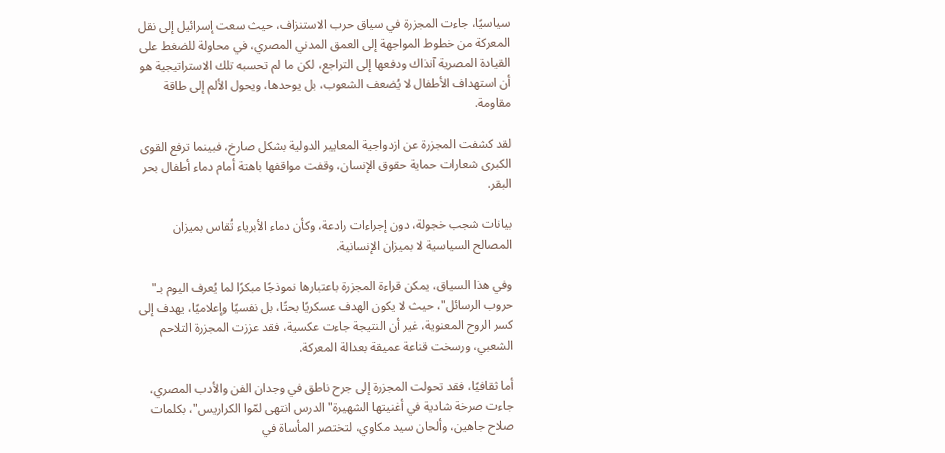سياسيًا، جاءت المجزرة في سياق حرب الاستنزاف، حيث سعت إسرائيل إلى نقل المعركة من خطوط المواجهة إلى العمق المدني المصري، في محاولة للضغط على القيادة المصرية آنذاك ودفعها إلى التراجع، لكن ما لم تحسبه تلك الاستراتيجية هو أن استهداف الأطفال لا يُضعف الشعوب، بل يوحدها، ويحول الألم إلى طاقة مقاومة.

لقد كشفت المجزرة عن ازدواجية المعايير الدولية بشكل صارخ، فبينما ترفع القوى الكبرى شعارات حماية حقوق الإنسان، وقفت مواقفها باهتة أمام دماء أطفال بحر البقر.

بيانات شجب خجولة، دون إجراءات رادعة، وكأن دماء الأبرياء تُقاس بميزان المصالح السياسية لا بميزان الإنسانية.

وفي هذا السياق، يمكن قراءة المجزرة باعتبارها نموذجًا مبكرًا لما يُعرف اليوم بـ" حروب الرسائل"، حيث لا يكون الهدف عسكريًا بحتًا، بل نفسيًا وإعلاميًا، يهدف إلى كسر الروح المعنوية، غير أن النتيجة جاءت عكسية، فقد عززت المجزرة التلاحم الشعبي، ورسخت قناعة عميقة بعدالة المعركة.

أما ثقافيًا، فقد تحولت المجزرة إلى جرح ناطق في وجدان الفن والأدب المصري، جاءت صرخة شادية في أغنيتها الشهيرة" الدرس انتهى لمّوا الكراريس"، بكلمات صلاح جاهين، وألحان سيد مكاوي، لتختصر المأساة في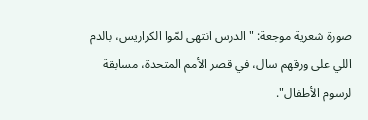صورة شعرية موجعة: " الدرس انتهى لمّوا الكراريس، بالدم اللي على ورقهم سال، في قصر الأمم المتحدة، مسابقة لرسوم الأطفال".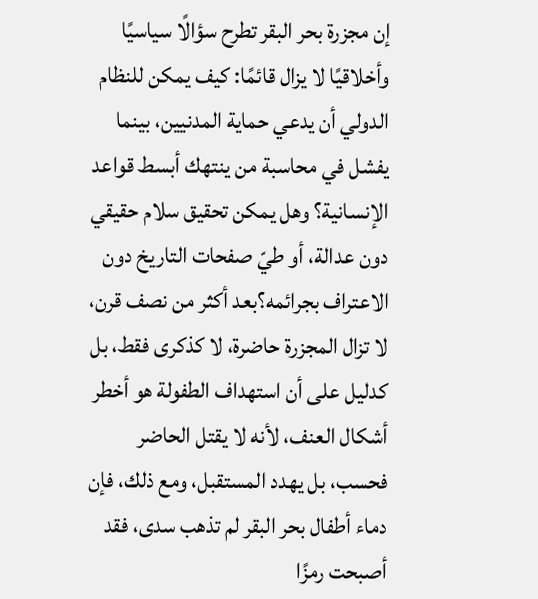إن مجزرة بحر البقر تطرح سؤالًا سياسيًا وأخلاقيًا لا يزال قائمًا: كيف يمكن للنظام الدولي أن يدعي حماية المدنيين، بينما يفشل في محاسبة من ينتهك أبسط قواعد الإنسانية؟ وهل يمكن تحقيق سلام حقيقي دون عدالة، أو طيّ صفحات التاريخ دون الاعتراف بجرائمه؟بعد أكثر من نصف قرن، لا تزال المجزرة حاضرة، لا كذكرى فقط، بل كدليل على أن استهداف الطفولة هو أخطر أشكال العنف، لأنه لا يقتل الحاضر فحسب، بل يهدد المستقبل، ومع ذلك، فإن دماء أطفال بحر البقر لم تذهب سدى، فقد أصبحت رمزًا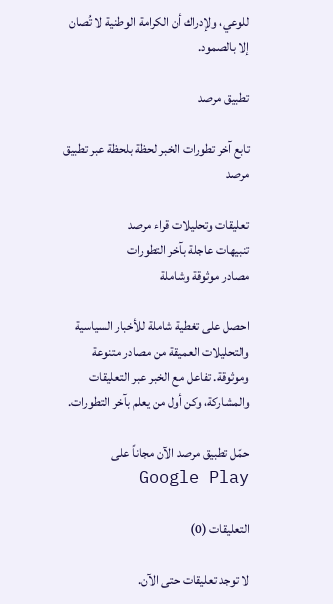للوعي، ولإدراك أن الكرامة الوطنية لا تُصان إلا بالصمود.

تطبيق مرصد

تابع آخر تطورات الخبر لحظة بلحظة عبر تطبيق مرصد

تعليقات وتحليلات قراء مرصد
تنبيهات عاجلة بآخر التطورات
مصادر موثوقة وشاملة

احصل على تغطية شاملة للأخبار السياسية والتحليلات العميقة من مصادر متنوعة وموثوقة. تفاعل مع الخبر عبر التعليقات والمشاركة، وكن أول من يعلم بآخر التطورات.

حمّل تطبيق مرصد الآن مجاناً على Google Play

التعليقات (0)

لا توجد تعليقات حتى الآن.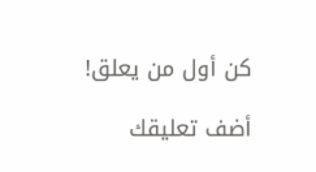كن أول من يعلق!

أضف تعليقك